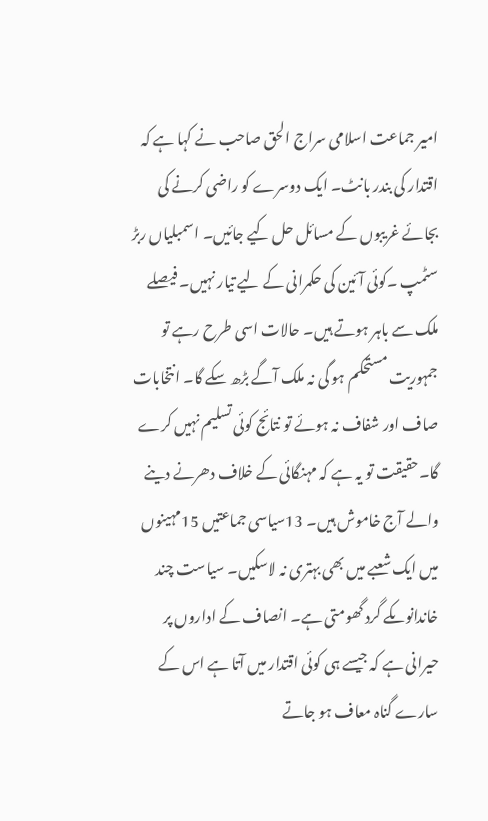امیر جماعت اسلامی سراج الحق صاحب نے کہا ہے کہ اقتدار کی بندر بانٹ۔ ایک دوسرے کو راضی کرنے کی بجائے غریبوں کے مسائل حل کیے جائیں۔ اسمبلیاں ربڑ سٹمپ ۔کوئی آئین کی حکمرانی کے لیے تیار نہیں۔ فیصلے ملک سے باہر ہوتے ہیں۔ حالات اسی طرح رہے تو جمہوریت مستحکم ہو گی نہ ملک آگے بڑھ سکے گا۔ انتخابات صاف اور شفاف نہ ہوئے تو نتائج کوئی تسلیم نہیں کرے گا۔حقیقت تو یہ ہے کہ مہنگائی کے خلاف دھرنے دینے والے آج خاموش ہیں۔ 13سیاسی جماعتیں 15مہینوں میں ایک شعبے میں بھی بہتری نہ لاسکیں۔ سیاست چند خاندانوںکے گرد گھومتی ہے۔ انصاف کے اداروں پر حیرانی ہے کہ جیسے ہی کوئی اقتدار میں آتا ہے اس کے سارے گناہ معاف ہو جاتے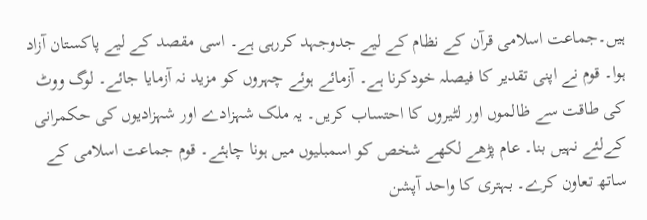ہیں۔جماعت اسلامی قرآن کے نظام کے لیے جدوجہد کررہی ہے۔ اسی مقصد کے لیے پاکستان آزاد ہوا۔ قوم نے اپنی تقدیر کا فیصلہ خودکرنا ہے۔ آزمائے ہوئے چہروں کو مزید نہ آزمایا جائے۔ لوگ ووٹ کی طاقت سے ظالموں اور لٹیروں کا احتساب کریں۔ یہ ملک شہزادے اور شہزادیوں کی حکمرانی کےلئے نہیں بنا۔ عام پڑھے لکھے شخص کو اسمبلیوں میں ہونا چاہئے۔ قوم جماعت اسلامی کے ساتھ تعاون کرے۔ بہتری کا واحد آپشن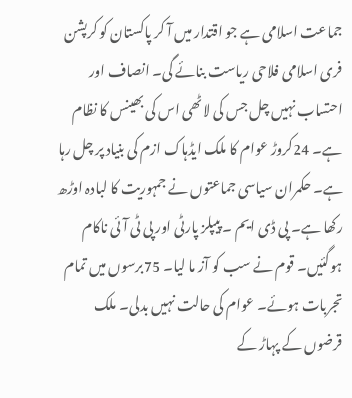جماعت اسلامی ہے جو اقتدار میں آ کر پاکستان کو کرپشن فری اسلامی فلاحی ریاست بنائے گی۔ انصاف اور احتساب نہیں چل جس کی لاٹھی اس کی بھینس کا نظام ہے۔ 24کروڑ عوام کا ملک ایڈہاک ازم کی بنیاد پر چل رہا ہے۔ حکمران سیاسی جماعتوں نے جمہوریت کا لبادہ اوڑھ رکھا ہے۔ پی ڈی ایم ۔ پیپلز پارٹی اور پی ٹی آئی ناکام ہوگئیں۔ قوم نے سب کو آز ما لیا۔ 75برسوں میں تمام تجربات ہوئے۔ عوام کی حالت نہیں بدلی۔ ملک قرضوں کے پہاڑ کے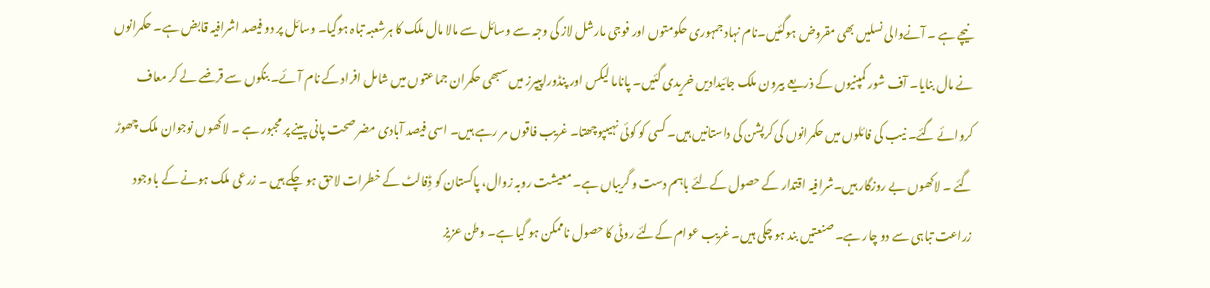نیچے ہے ۔ آنےوالی نسلیں بھی مقروض ہوگئیں۔نام نہاد جمہوری حکومتوں اور فوجی مارشل لاز کی وجہ سے وسائل سے مالا مال ملک کا ہرشعبہ تباہ ہوگیا۔ وسائل پر دو فیصد اشرافیہ قابض ہے۔ حکمرانوں نے مال بنایا۔ آف شور کمپنیوں کے ذریعے بیرون ملک جائیدادیں خریدی گئیں۔ پاناما لیکس اور پنڈوراپیپرز میں سبھی حکمران جماعتوں میں شامل افراد کے نام آئے۔ بنکوں سے قرضے لے کر معاف کروائے گئے۔ نیب کی فائلوں میں حکمرانوں کی کرپشن کی داستانیں ہیں۔ کسی کو کوئی نہیںپوچھتا۔ غریب فاقوں مر رہے ہیں۔ اسی فیصد آبادی مضر صحت پانی پینے پر مجبور ہے ۔ لاکھوں نوجوان ملک چھوڑ گئے ۔ لاکھوں بے روزگار ہیں۔شرافیہ اقتدار کے حصول کےلئے باہم دست و گریباں ہے۔ معیشت روبہ زوال، پاکستان کو ڈِفالٹ کے خطرات لاحق ہو چکے ہیں ۔ زرعی ملک ہونے کے باوجود زراعت تباہی سے دو چار ہے۔ صنعتیں بند ہو چکی ہیں۔ غریب عوام کےلئے روٹی کا حصول ناممکن ہو گیا ہے۔ وطن عزیز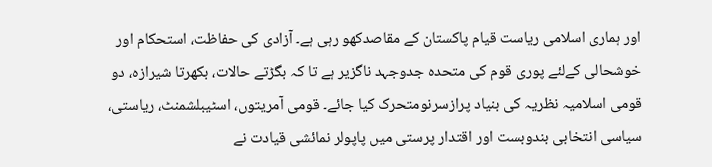اور ہماری اسلامی ریاست قیام پاکستان کے مقاصدکھو رہی ہے۔ آزادی کی حفاظت، استحکام اور خوشحالی کےلئے پوری قوم کی متحدہ جدوجہد ناگزیر ہے تا کہ بگڑتے حالات، بکھرتا شیرازہ، دو قومی اسلامیہ نظریہ کی بنیاد پرازسرنومتحرک کیا جائے۔ قومی آمریتوں، اسٹیبلشمنٹ، ریاستی، سیاسی انتخابی بندوبست اور اقتدار پرستی میں پاپولر نمائشی قیادت نے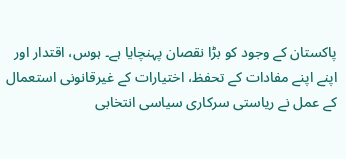پاکستان کے وجود کو بڑا نقصان پہنچایا ہے۔ ہوس، اقتدار اور اپنے اپنے مفادات کے تحفظ، اختیارات کے غیرقانونی استعمال کے عمل نے ریاستی سرکاری سیاسی انتخابی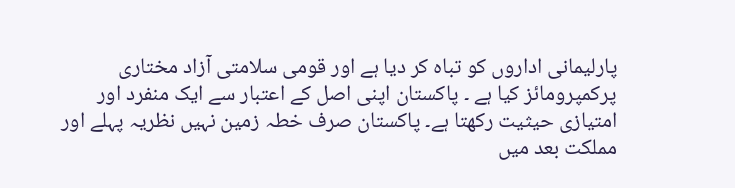پارلیمانی اداروں کو تباہ کر دیا ہے اور قومی سلامتی آزاد مختاری پرکمپرومائز کیا ہے ۔ پاکستان اپنی اصل کے اعتبار سے ایک منفرد اور امتیازی حیثیت رکھتا ہے۔ پاکستان صرف خطہ زمین نہیں نظریہ پہلے اور مملکت بعد میں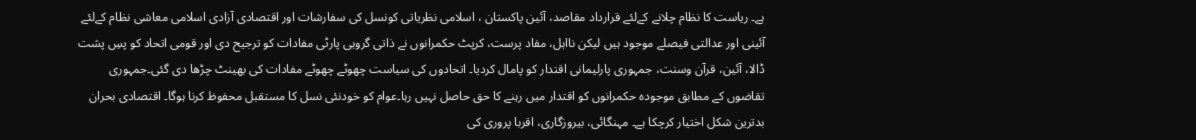ہے۔ ریاست کا نظام چلانے کےلئے قرارداد مقاصد، آئین پاکستان ، اسلامی نظریاتی کونسل کی سفارشات اور اقتصادی آزادی اسلامی معاشی نظام کےلئے آئینی اور عدالتی فیصلے موجود ہیں لیکن نااہل، مفاد پرست، کرپٹ حکمرانوں نے ذاتی گروہی پارٹی مفادات کو ترجیح دی اور قومی اتحاد کو پسِ پشت ڈالا، آئین، قرآن وسنت، جمہوری پارلیمانی اقتدار کو پامال کردیا۔ اتحادوں کی سیاست چھوٹے چھوٹے مفادات کی بھینٹ چڑھا دی گئی۔جمہوری تقاضوں کے مطابق موجودہ حکمرانوں کو اقتدار میں رہنے کا حق حاصل نہیں رہا۔عوام کو خودنئی نسل کا مستقبل محفوظ کرنا ہوگا۔ اقتصادی بحران بدترین شکل اختیار کرچکا ہے۔ مہنگائی، بیروزگاری، اقربا پروری کی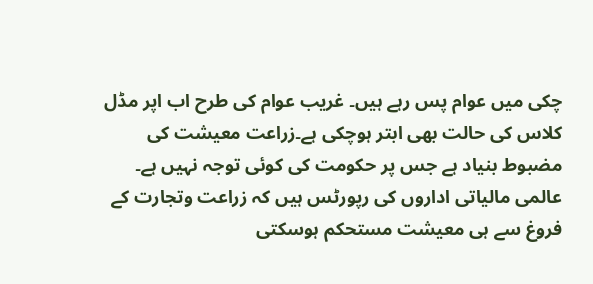چکی میں عوام پس رہے ہیں۔ غریب عوام کی طرح اب اپر مڈل کلاس کی حالت بھی ابتر ہوچکی ہے۔زراعت معیشت کی مضبوط بنیاد ہے جس پر حکومت کی کوئی توجہ نہیں ہے۔ عالمی مالیاتی اداروں کی رپورٹس ہیں کہ زراعت وتجارت کے فروغ سے ہی معیشت مستحکم ہوسکتی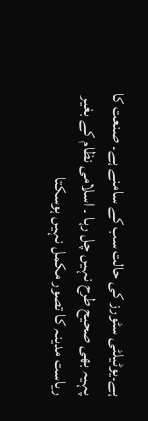ہے۔یوٹیلٹی سٹورز کی حالت سب کے سامنے ہے۔ صنعت کا پہیہ بھی صحیح طرح نہیں چل رہا ۔ اسلامی نظام کے بغیر ریاست مدینہ کا تصور مکمل نہیں ہوسکتا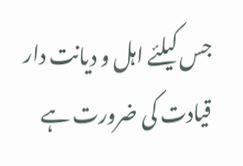جس کیلئے اہل و دیانت دار قیادت کی ضرورت ہے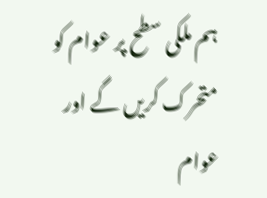ہم ملکی سطح پر عوام کو متحرک کریں گے اور عوام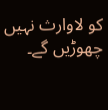کو لاوارث نہیں چھوڑیں گے۔